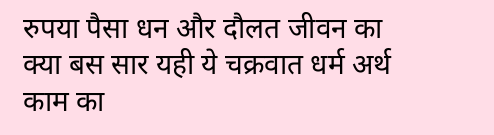रुपया पैसा धन और दौलत जीवन का क्या बस सार यही ये चक्रवात धर्म अर्थ काम का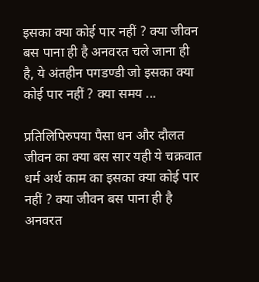इसका क्या कोई पार नहीं ? क्या जीवन बस पाना ही है अनवरत चले जाना ही है, ये अंतहीन पगडण्डी जो इसका क्या कोई पार नहीं ? क्या समय ...

प्रतिलिपिरुपया पैसा धन और दौलत जीवन का क्या बस सार यही ये चक्रवात धर्म अर्थ काम का इसका क्या कोई पार नहीं ? क्या जीवन बस पाना ही है अनवरत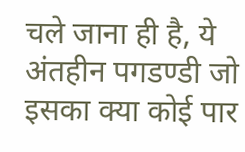चले जाना ही है, ये अंतहीन पगडण्डी जो इसका क्या कोई पार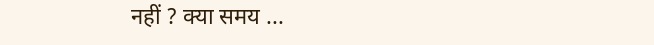नहीं ? क्या समय ...